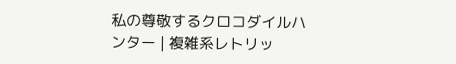私の尊敬するクロコダイルハンター | 複雑系レトリッ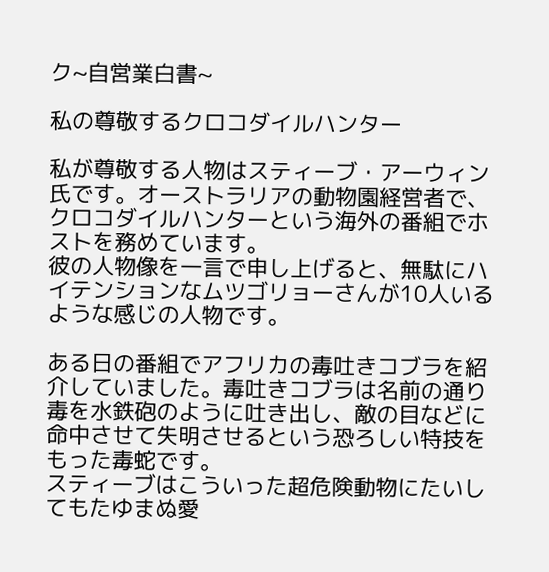ク~自営業白書~

私の尊敬するクロコダイルハンター

私が尊敬する人物はスティーブ・アーウィン氏です。オーストラリアの動物園経営者で、クロコダイルハンターという海外の番組でホストを務めています。
彼の人物像を一言で申し上げると、無駄にハイテンションなムツゴリョーさんが10人いるような感じの人物です。

ある日の番組でアフリカの毒吐きコブラを紹介していました。毒吐きコブラは名前の通り毒を水鉄砲のように吐き出し、敵の目などに命中させて失明させるという恐ろしい特技をもった毒蛇です。
スティーブはこういった超危険動物にたいしてもたゆまぬ愛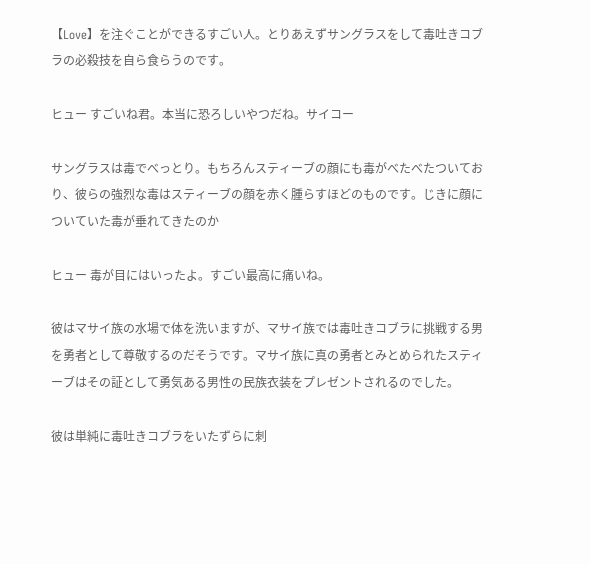【Love】を注ぐことができるすごい人。とりあえずサングラスをして毒吐きコブラの必殺技を自ら食らうのです。

ヒュー すごいね君。本当に恐ろしいやつだね。サイコー

サングラスは毒でべっとり。もちろんスティーブの顔にも毒がべたべたついており、彼らの強烈な毒はスティーブの顔を赤く腫らすほどのものです。じきに顔についていた毒が垂れてきたのか

ヒュー 毒が目にはいったよ。すごい最高に痛いね。

彼はマサイ族の水場で体を洗いますが、マサイ族では毒吐きコブラに挑戦する男を勇者として尊敬するのだそうです。マサイ族に真の勇者とみとめられたスティーブはその証として勇気ある男性の民族衣装をプレゼントされるのでした。

彼は単純に毒吐きコブラをいたずらに刺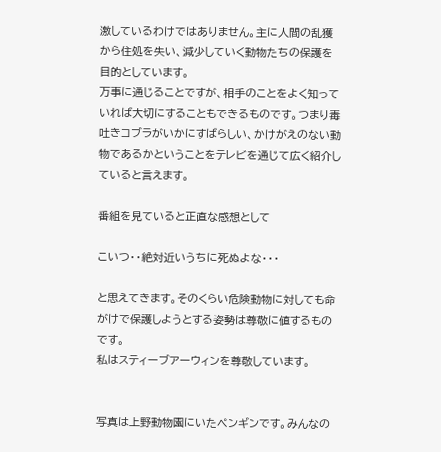激しているわけではありません。主に人間の乱獲から住処を失い、減少していく動物たちの保護を目的としています。
万事に通じることですが、相手のことをよく知っていれば大切にすることもできるものです。つまり毒吐きコブラがいかにすばらしい、かけがえのない動物であるかということをテレビを通じて広く紹介していると言えます。

番組を見ていると正直な感想として

こいつ・・絶対近いうちに死ぬよな・・・

と思えてきます。そのくらい危険動物に対しても命がけで保護しようとする姿勢は尊敬に値するものです。
私はスティーブアーウィンを尊敬しています。


写真は上野動物園にいたペンギンです。みんなの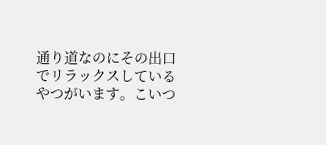通り道なのにその出口でリラックスしているやつがいます。こいつ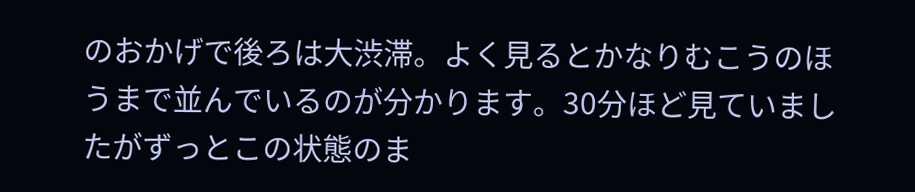のおかげで後ろは大渋滞。よく見るとかなりむこうのほうまで並んでいるのが分かります。30分ほど見ていましたがずっとこの状態のま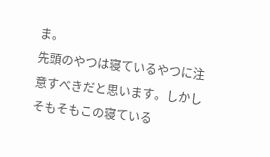ま。
先頭のやつは寝ているやつに注意すべきだと思います。しかしそもそもこの寝ている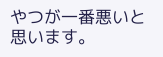やつが一番悪いと思います。